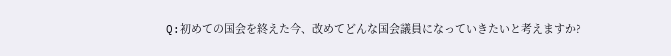Q:初めての国会を終えた今、改めてどんな国会議員になっていきたいと考えますか?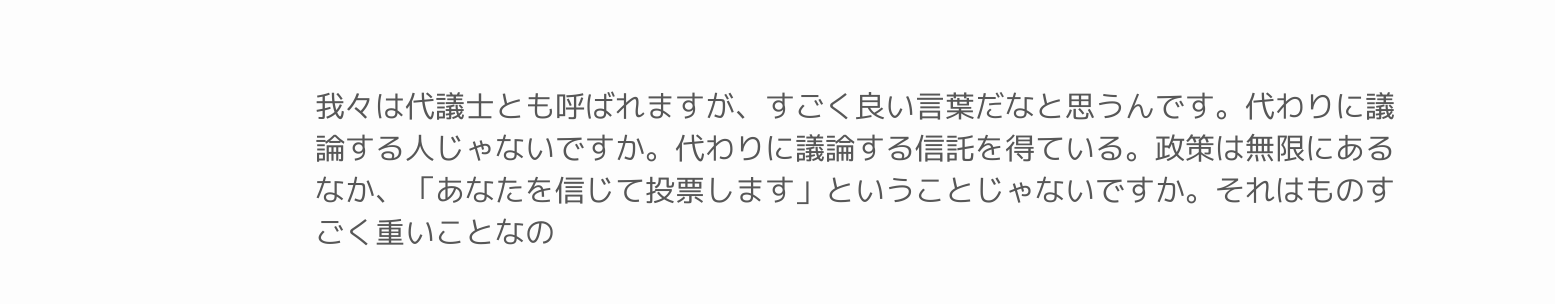我々は代議士とも呼ばれますが、すごく良い言葉だなと思うんです。代わりに議論する人じゃないですか。代わりに議論する信託を得ている。政策は無限にあるなか、「あなたを信じて投票します」ということじゃないですか。それはものすごく重いことなの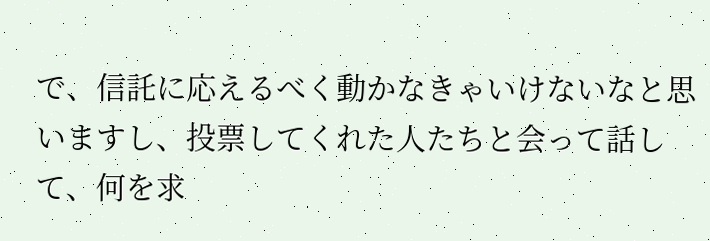で、信託に応えるべく動かなきゃいけないなと思いますし、投票してくれた人たちと会って話して、何を求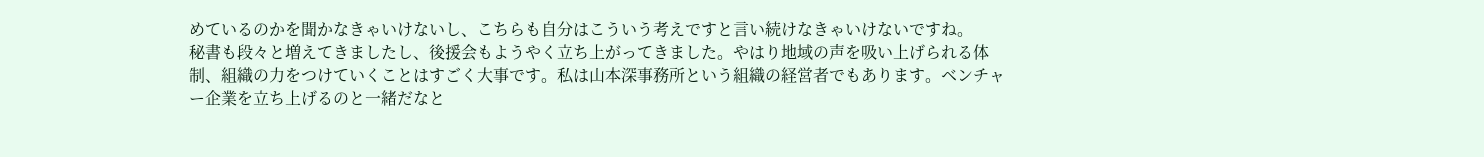めているのかを聞かなきゃいけないし、こちらも自分はこういう考えですと言い続けなきゃいけないですね。
秘書も段々と増えてきましたし、後援会もようやく立ち上がってきました。やはり地域の声を吸い上げられる体制、組織の力をつけていくことはすごく大事です。私は山本深事務所という組織の経営者でもあります。ベンチャー企業を立ち上げるのと一緒だなと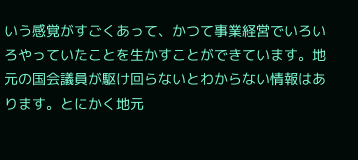いう感覚がすごくあって、かつて事業経営でいろいろやっていたことを生かすことができています。地元の国会議員が駆け回らないとわからない情報はあります。とにかく地元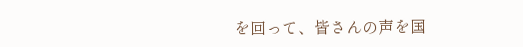を回って、皆さんの声を国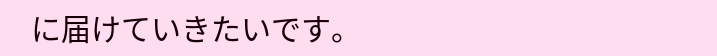に届けていきたいです。